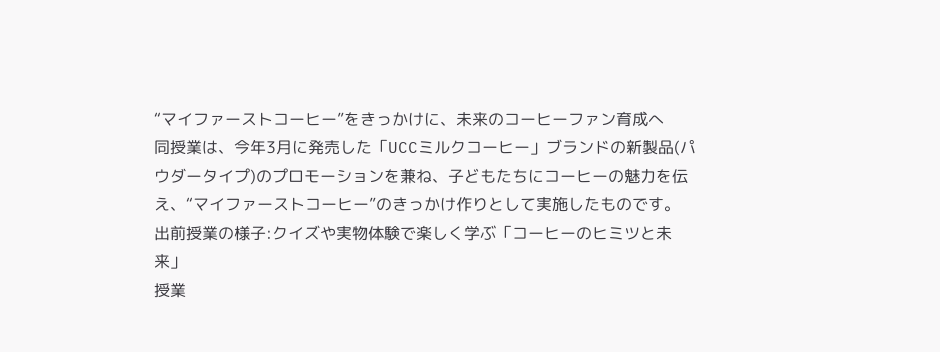“マイファーストコーヒー”をきっかけに、未来のコーヒーファン育成へ
同授業は、今年3月に発売した「UCCミルクコーヒー」ブランドの新製品(パウダータイプ)のプロモーションを兼ね、子どもたちにコーヒーの魅力を伝え、“マイファーストコーヒー”のきっかけ作りとして実施したものです。
出前授業の様子:クイズや実物体験で楽しく学ぶ「コーヒーのヒミツと未来」
授業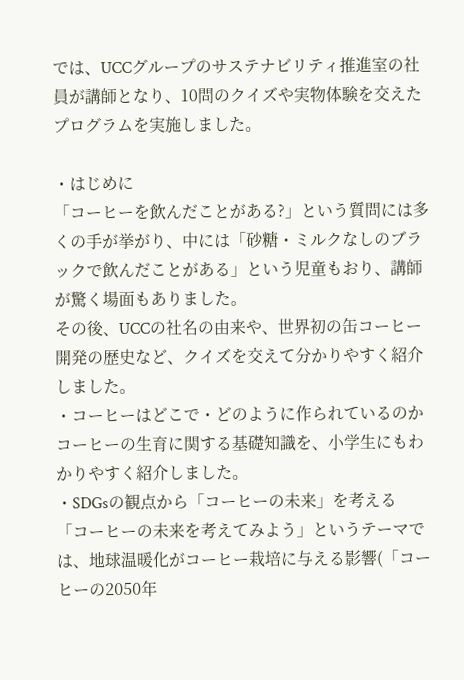では、UCCグループのサステナビリティ推進室の社員が講師となり、10問のクイズや実物体験を交えたプログラムを実施しました。

・はじめに
「コーヒーを飲んだことがある?」という質問には多くの手が挙がり、中には「砂糖・ミルクなしのブラックで飲んだことがある」という児童もおり、講師が驚く場面もありました。
その後、UCCの社名の由来や、世界初の缶コーヒー開発の歴史など、クイズを交えて分かりやすく紹介しました。
・コーヒーはどこで・どのように作られているのか
コーヒーの生育に関する基礎知識を、小学生にもわかりやすく紹介しました。
・SDGsの観点から「コーヒーの未来」を考える
「コーヒーの未来を考えてみよう」というテーマでは、地球温暖化がコーヒー栽培に与える影響(「コーヒーの2050年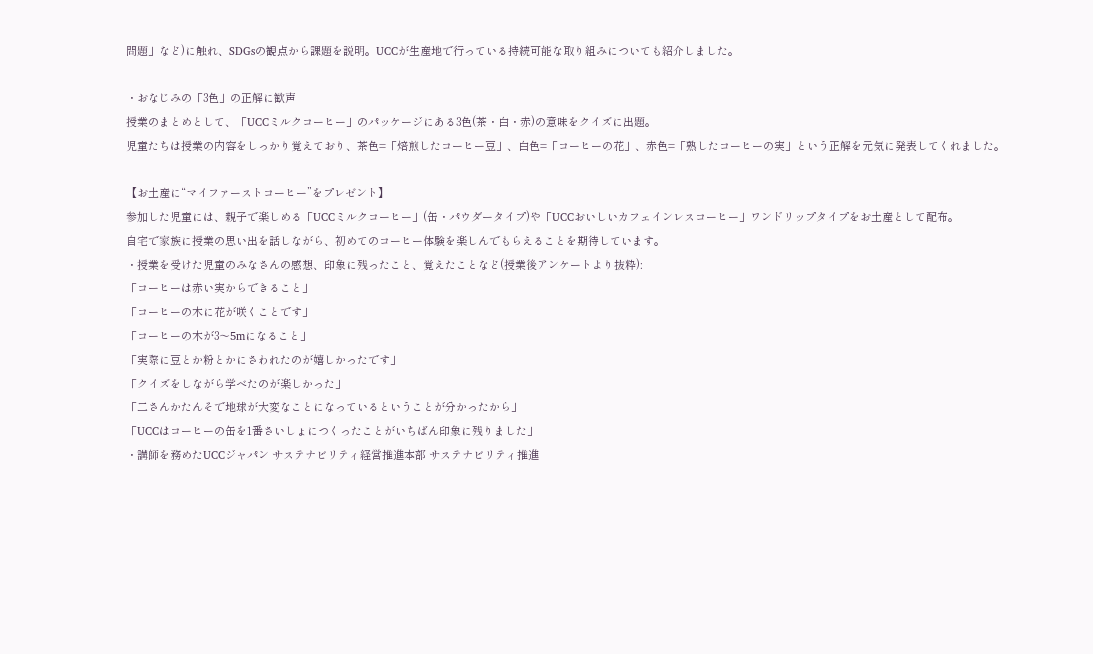問題」など)に触れ、SDGsの観点から課題を説明。UCCが生産地で行っている持続可能な取り組みについても紹介しました。

・おなじみの「3色」の正解に歓声
授業のまとめとして、「UCCミルクコーヒー」のパッケージにある3色(茶・白・赤)の意味をクイズに出題。
児童たちは授業の内容をしっかり覚えており、茶色=「焙煎したコーヒー豆」、白色=「コーヒーの花」、赤色=「熟したコーヒーの実」という正解を元気に発表してくれました。

【お土産に“マイファーストコーヒー”をプレゼント】
参加した児童には、親子で楽しめる「UCCミルクコーヒー」(缶・パウダータイプ)や「UCCおいしいカフェインレスコーヒー」ワンドリップタイプをお土産として配布。
自宅で家族に授業の思い出を話しながら、初めてのコーヒー体験を楽しんでもらえることを期待しています。
・授業を受けた児童のみなさんの感想、印象に残ったこと、覚えたことなど(授業後アンケートより抜粋):
「コーヒーは赤い実からできること」
「コーヒーの木に花が咲くことです」
「コーヒーの木が3〜5mになること」
「実際に豆とか粉とかにさわれたのが嬉しかったです」
「クイズをしながら学べたのが楽しかった」
「二さんかたんそで地球が大変なことになっているということが分かったから」
「UCCはコーヒーの缶を1番さいしょにつくったことがいちばん印象に残りました」
・講師を務めたUCCジャパン サステナビリティ経営推進本部 サステナビリティ推進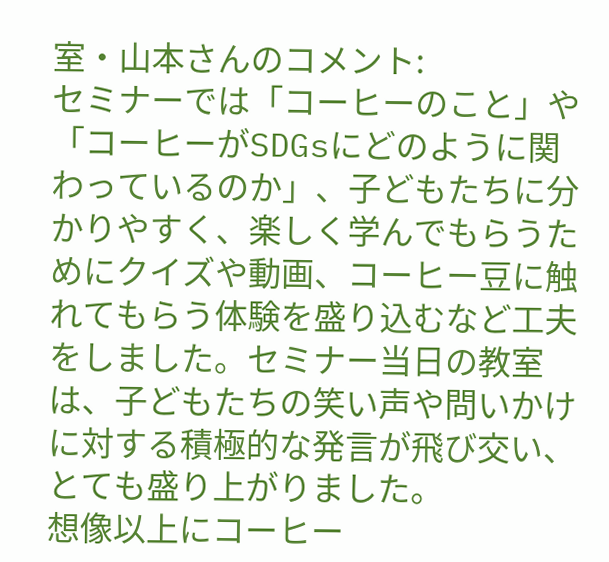室・山本さんのコメント:
セミナーでは「コーヒーのこと」や「コーヒーがSDGsにどのように関わっているのか」、子どもたちに分かりやすく、楽しく学んでもらうためにクイズや動画、コーヒー豆に触れてもらう体験を盛り込むなど工夫をしました。セミナー当日の教室は、子どもたちの笑い声や問いかけに対する積極的な発言が飛び交い、とても盛り上がりました。
想像以上にコーヒー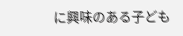に興味のある子ども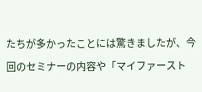たちが多かったことには驚きましたが、今回のセミナーの内容や「マイファースト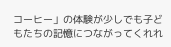コーヒー」の体験が少しでも子どもたちの記憶につながってくれれ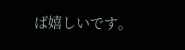ば嬉しいです。